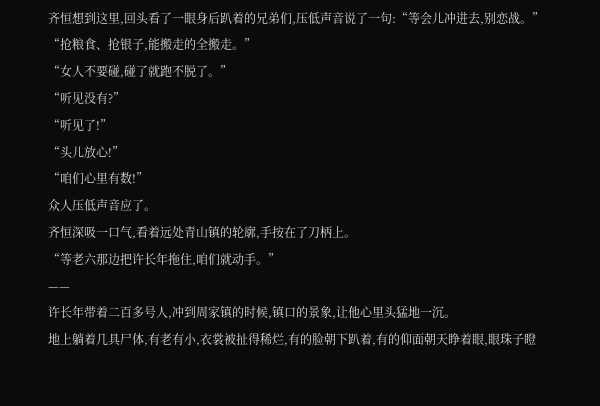齐恒想到这里,回头看了一眼身后趴着的兄弟们,压低声音说了一句:“等会儿冲进去,别恋战。”
“抢粮食、抢银子,能搬走的全搬走。”
“女人不要碰,碰了就跑不脱了。”
“听见没有?”
“听见了!”
“头儿放心!”
“咱们心里有数!”
众人压低声音应了。
齐恒深吸一口气,看着远处青山镇的轮廓,手按在了刀柄上。
“等老六那边把许长年拖住,咱们就动手。”
——
许长年带着二百多号人,冲到周家镇的时候,镇口的景象,让他心里头猛地一沉。
地上躺着几具尸体,有老有小,衣裳被扯得稀烂,有的脸朝下趴着,有的仰面朝天睁着眼,眼珠子瞪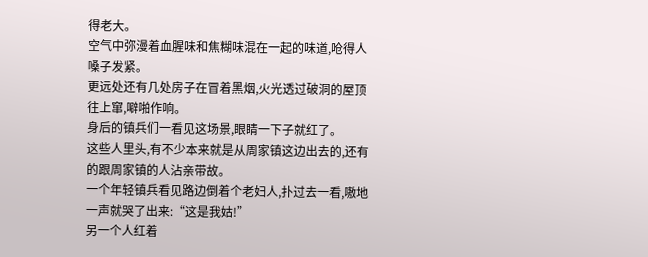得老大。
空气中弥漫着血腥味和焦糊味混在一起的味道,呛得人嗓子发紧。
更远处还有几处房子在冒着黑烟,火光透过破洞的屋顶往上窜,噼啪作响。
身后的镇兵们一看见这场景,眼睛一下子就红了。
这些人里头,有不少本来就是从周家镇这边出去的,还有的跟周家镇的人沾亲带故。
一个年轻镇兵看见路边倒着个老妇人,扑过去一看,嗷地一声就哭了出来:“这是我姑!”
另一个人红着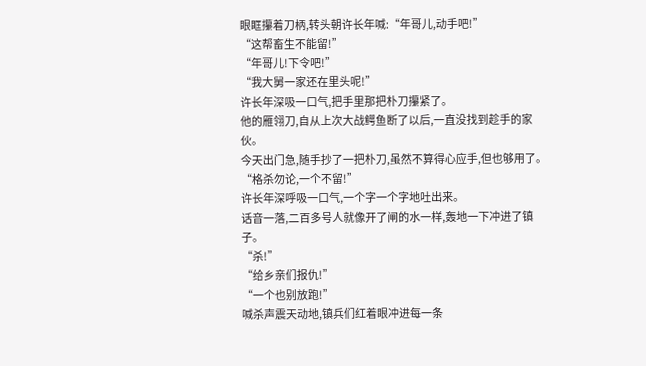眼眶攥着刀柄,转头朝许长年喊:“年哥儿,动手吧!”
“这帮畜生不能留!”
“年哥儿!下令吧!”
“我大舅一家还在里头呢!”
许长年深吸一口气,把手里那把朴刀攥紧了。
他的雁翎刀,自从上次大战鳄鱼断了以后,一直没找到趁手的家伙。
今天出门急,随手抄了一把朴刀,虽然不算得心应手,但也够用了。
“格杀勿论,一个不留!”
许长年深呼吸一口气,一个字一个字地吐出来。
话音一落,二百多号人就像开了闸的水一样,轰地一下冲进了镇子。
“杀!”
“给乡亲们报仇!”
“一个也别放跑!”
喊杀声震天动地,镇兵们红着眼冲进每一条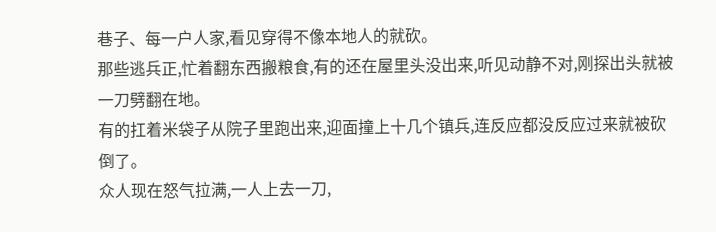巷子、每一户人家,看见穿得不像本地人的就砍。
那些逃兵正,忙着翻东西搬粮食,有的还在屋里头没出来,听见动静不对,刚探出头就被一刀劈翻在地。
有的扛着米袋子从院子里跑出来,迎面撞上十几个镇兵,连反应都没反应过来就被砍倒了。
众人现在怒气拉满,一人上去一刀,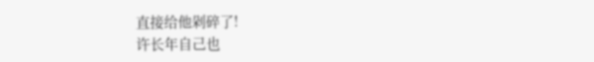直接给他剁碎了!
许长年自己也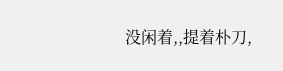没闲着,,提着朴刀,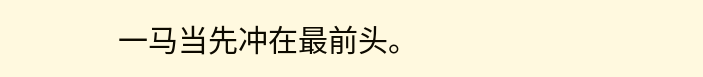一马当先冲在最前头。